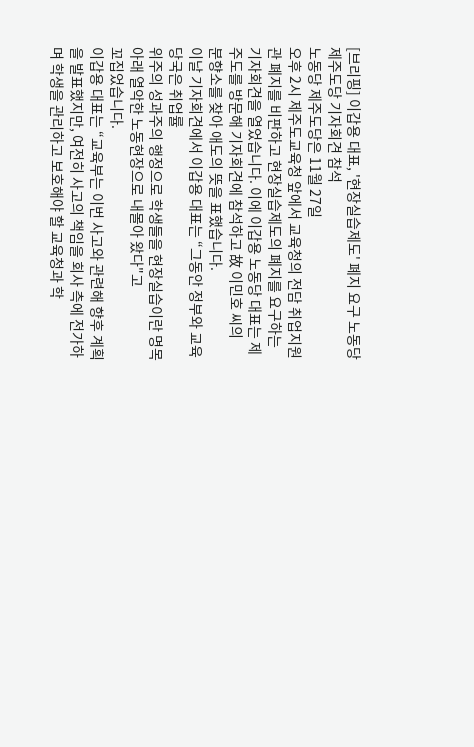[브리핑] 이갑용 대표, '현장실습제도' 폐지 요구 노동당 제주도당 기자회견 참석
노동당 제주도당은 11월 27일
오후 2시 제주도교육청 앞에서 교육청의 전담 취업지원관 폐지를 비판하고 현장실습제도의 폐지를 요구하는
기자회견을 열었습니다. 이에 이갑용 노동당 대표는 제주도를 방문해 기자회견에 참석하고 故 이민호 씨의
분향소를 찾아 애도의 뜻을 표했습니다.
이날 기자회견에서 이갑용 대표는 “그동안 정부와 교육당국은 취업률
위주의 성과주의 행정으로 학생들을 현장실습이란 명목 아래 열악한 노동현장으로 내몰아 왔다"고
꼬집었습니다.
이갑용 대표는 “교육부는 이번 사고와 관련해 향후 계획을 발표했지만, 여전히 사고의 책임을 회사 측에 전가하며 학생을 관리하고 보호해야 할 교육청과 학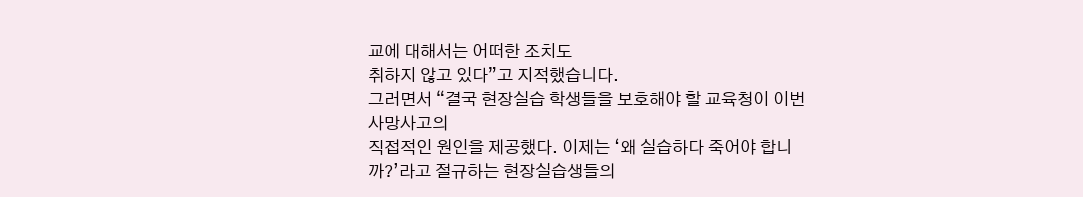교에 대해서는 어떠한 조치도
취하지 않고 있다”고 지적했습니다.
그러면서 “결국 현장실습 학생들을 보호해야 할 교육청이 이번 사망사고의
직접적인 원인을 제공했다. 이제는 ‘왜 실습하다 죽어야 합니까?’라고 절규하는 현장실습생들의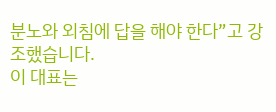분노와 외침에 답을 해야 한다”고 강조했습니다.
이 대표는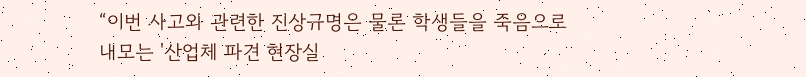“이번 사고와 관련한 진상규명은 물론 학생들을 죽음으로
내모는 '산업체 파견 현장실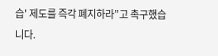습' 제도를 즉각 폐지하라”고 촉구했습니다.